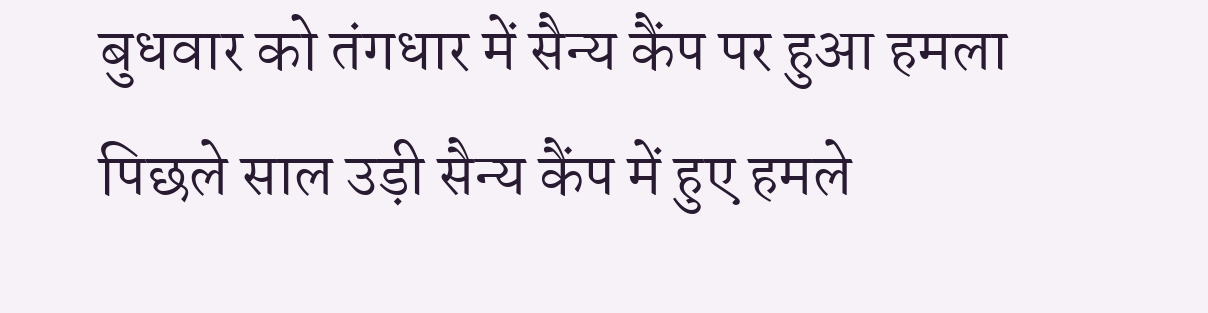बुधवार को तंगधार में सैन्य कैंप पर हुआ हमला पिछले साल उड़ी सैन्य कैंप में हुए हमले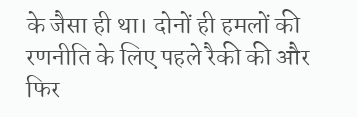के जैसा ही था। दोनों ही हमलों की रणनीति के लिए पहले रैकी की और फिर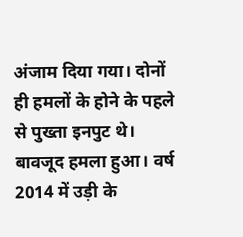अंजाम दिया गया। दोनों ही हमलों के होने के पहले से पुख्ता इनपुट थे।
बावजूद हमला हुआ। वर्ष 2014 में उड़ी के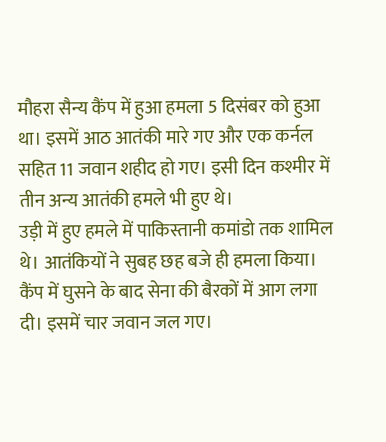मौहरा सैन्य कैंप में हुआ हमला 5 दिसंबर को हुआ था। इसमें आठ आतंकी मारे गए और एक कर्नल सहित 11 जवान शहीद हो गए। इसी दिन कश्मीर में तीन अन्य आतंकी हमले भी हुए थे।
उड़ी में हुए हमले में पाकिस्तानी कमांडो तक शामिल थे। आतंकियों ने सुबह छह बजे ही हमला किया। कैंप में घुसने के बाद सेना की बैरकों में आग लगा दी। इसमें चार जवान जल गए।